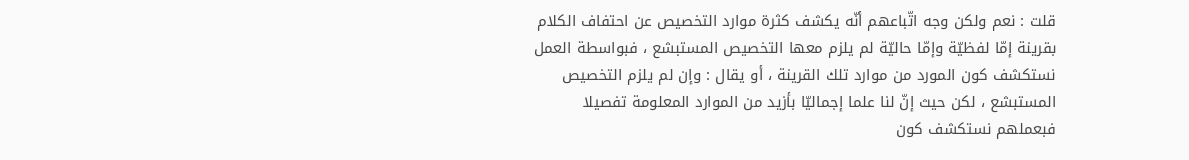قلت : نعم ولكن وجه اتّباعهم أنّه يكشف كثرة موارد التخصيص عن احتفاف الكلام بقرينة إمّا لفظيّة وإمّا حاليّة لم يلزم معها التخصيص المستبشع ، فبواسطة العمل نستكشف كون المورد من موارد تلك القرينة ، أو يقال : وإن لم يلزم التخصيص المستبشع ، لكن حيث إنّ لنا علما إجماليّا بأزيد من الموارد المعلومة تفصيلا فبعملهم نستكشف كون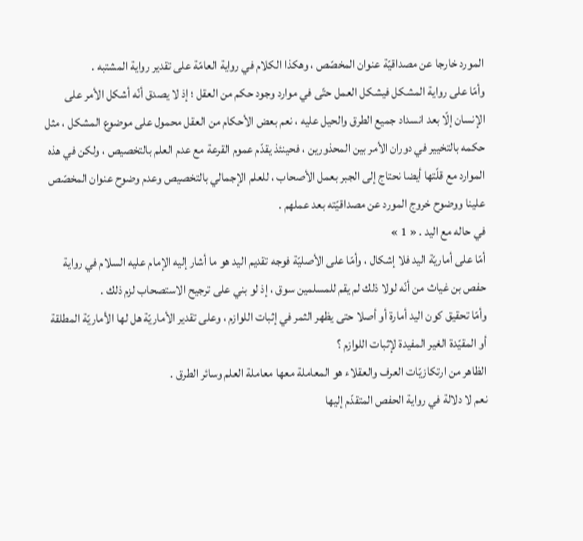المورد خارجا عن مصداقيّة عنوان المخصّص ، وهكذا الكلام في رواية العامّة على تقدير رواية المشتبه .
وأمّا على رواية المشكل فيشكل العمل حتّى في موارد وجود حكم من العقل ؛ إذ لا يصدق أنّه أشكل الأمر على الإنسان إلّا بعد انسداد جميع الطرق والحيل عليه ، نعم بعض الأحكام من العقل محمول على موضوع المشكل ، مثل حكمه بالتخيير في دوران الأمر بين المحذورين ، فحينئذ يقدّم عموم القرعة مع عدم العلم بالتخصيص ، ولكن في هذه الموارد مع قلّتها أيضا نحتاج إلى الجبر بعمل الأصحاب ، للعلم الإجمالي بالتخصيص وعدم وضوح عنوان المخصّص علينا ووضوح خروج المورد عن مصداقيّته بعد عملهم .
في حاله مع اليد . « 1 »
أمّا على أماريّة اليد فلا إشكال ، وأمّا على الأصليّة فوجه تقديم اليد هو ما أشار إليه الإمام عليه السلام في رواية حفص بن غياث من أنّه لولا ذلك لم يقم للمسلمين سوق ، إذ لو بني على ترجيح الاستصحاب لزم ذلك .
وأمّا تحقيق كون اليد أمارة أو أصلا حتى يظهر الثمر في إثبات اللوازم ، وعلى تقدير الأماريّة هل لها الأماريّة المطلقة أو المقيّدة الغير المفيدة لإثبات اللوازم ؟
الظاهر من ارتكازيّات العرف والعقلاء هو المعاملة معها معاملة العلم وسائر الطرق .
نعم لا دلالة في رواية الحفص المتقدّم إليها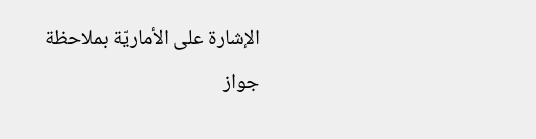الإشارة على الأماريّة بملاحظة جواز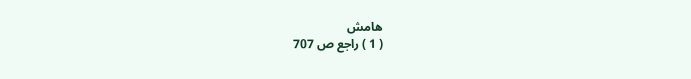هامش
( 1 ) راجع ص 707